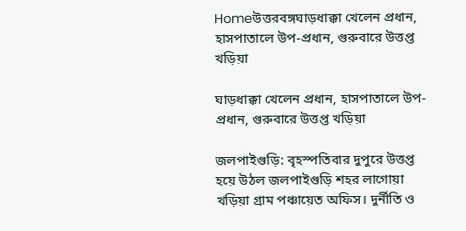Homeউত্তরবঙ্গঘাড়ধাক্কা খেলেন প্রধান, হাসপাতালে উপ-প্রধান, গুরুবারে উত্তপ্ত খড়িয়া

ঘাড়ধাক্কা খেলেন প্রধান, হাসপাতালে উপ-প্রধান, গুরুবারে উত্তপ্ত খড়িয়া

জলপাইগুড়ি: বৃহস্পতিবার দুপুরে উত্তপ্ত হয়ে উঠল জলপাইগুড়ি শহর লাগোয়া খড়িয়া গ্রাম পঞ্চায়েত অফিস। দুর্নীতি ও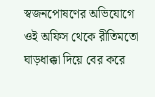স্বজনপোষণের অভিযোগে ওই অফিস থেকে রীতিমতো ঘাড়ধাক্কা দিয়ে বের করে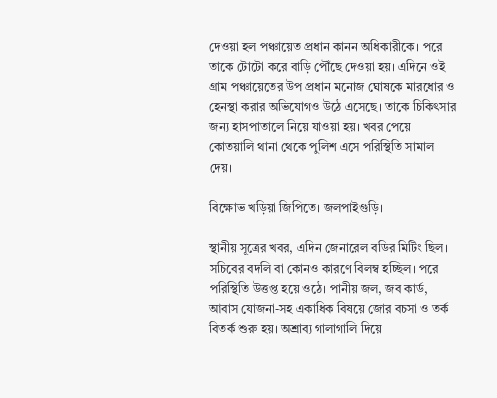দেওয়া হল পঞ্চায়েত প্রধান কানন অধিকারীকে। পরে তাকে টোটো করে বাড়ি পৌঁছে দেওয়া হয়। এদিনে ওই গ্রাম পঞ্চায়েতের উপ প্রধান মনোজ ঘোষকে মারধোর ও হেনস্থা করার অভিযোগও উঠে এসেছে। তাকে চিকিৎসার জন্য হাসপাতালে নিয়ে যাওয়া হয়। খবর পেয়ে কোতয়ালি থানা থেকে পুলিশ এসে পরিস্থিতি সামাল দেয়।

বিক্ষোভ খড়িয়া জিপিতে। জলপাইগুড়ি।

স্থানীয় সূত্রের খবর, এদিন জেনারেল বডির মিটিং ছিল। সচিবের বদলি বা কোনও কারণে বিলম্ব হচ্ছিল। পরে পরিস্থিতি উত্তপ্ত হয়ে ওঠে। পানীয় জল, জব কার্ড, আবাস যোজনা-সহ একাধিক বিষয়ে জোর বচসা ও তর্ক বিতর্ক শুরু হয়। অশ্রাব্য গালাগালি দিয়ে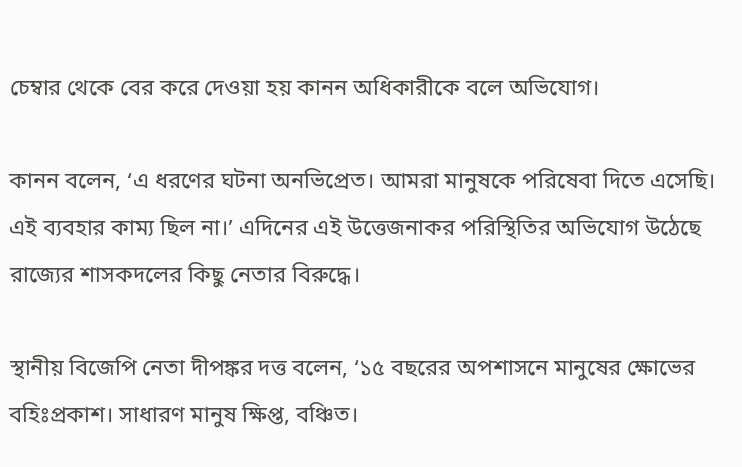চেম্বার থেকে বের করে দেওয়া হয় কানন অধিকারীকে বলে অভিযোগ।

কানন বলেন, ‘এ ধরণের ঘটনা অনভিপ্রেত। আমরা মানুষকে পরিষেবা দিতে এসেছি। এই ব্যবহার কাম্য ছিল না।’ এদিনের এই উত্তেজনাকর পরিস্থিতির অভিযোগ উঠেছে রাজ্যের শাসকদলের কিছু নেতার বিরুদ্ধে।

স্থানীয় বিজেপি নেতা দীপঙ্কর দত্ত বলেন, ‘১৫ বছরের অপশাসনে মানুষের ক্ষোভের বহিঃপ্রকাশ। সাধারণ মানুষ ক্ষিপ্ত, বঞ্চিত।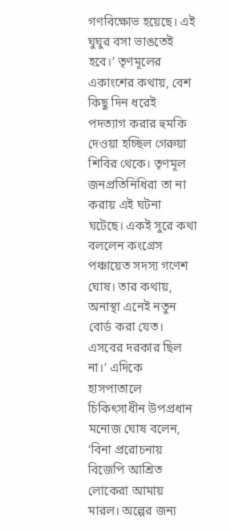গণবিক্ষোভ হয়েছে। এই ঘুঘুর বসা ভাঙতেই হবে।’ তৃণমূলের একাংশের কথায়, বেশ কিছু দিন ধরেই পদত্যাগ করার হুমকি দেওয়া হচ্ছিল গেরুয়া শিবির থেকে। তৃণমূল জনপ্রতিনিধিরা তা না করায় এই ঘটনা ঘটেছে। একই সুরে কথা বললেন কংগ্রেস পঞ্চায়েত সদস্য গণেশ ঘোষ। তার কথায়, অনাস্থা এনেই নতুন বোর্ড করা যেত। এসবের দরকার ছিল না।’ এদিকে হাসপাতালে চিকিৎসাধীন উপপ্রধান মনোজ ঘোষ বলেন, ‘বিনা প্ররোচনায় বিজেপি আশ্রিত লোকেরা আমায় মারল। অল্পের জন্য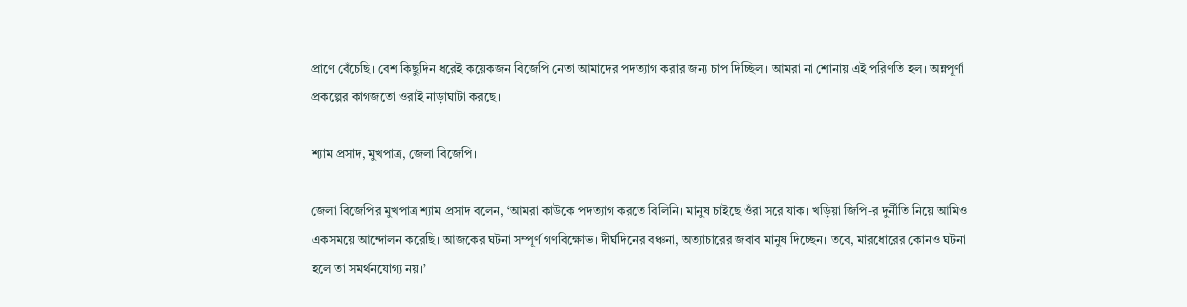প্রাণে বেঁচেছি। বেশ কিছুদিন ধরেই কয়েকজন বিজেপি নেতা আমাদের পদত্যাগ করার জন্য চাপ দিচ্ছিল। আমরা না শোনায় এই পরিণতি হল। অন্নপূর্ণা প্রকল্পের কাগজতো ওরাই নাড়াঘাটা করছে।

শ্যাম প্রসাদ, মুখপাত্র, জেলা বিজেপি।

জেলা বিজেপির মুখপাত্র শ্যাম প্রসাদ বলেন, ‘আমরা কাউকে পদত্যাগ করতে বিলিনি। মানুষ চাইছে ওঁরা সরে যাক। খড়িয়া জিপি-র দুর্নীতি নিয়ে আমিও একসময়ে আন্দোলন করেছি। আজকের ঘটনা সম্পূর্ণ গণবিক্ষোভ। দীর্ঘদিনের বঞ্চনা, অত্যাচারের জবাব মানুষ দিচ্ছেন। তবে, মারধোরের কোনও ঘটনা হলে তা সমর্থনযোগ্য নয়।’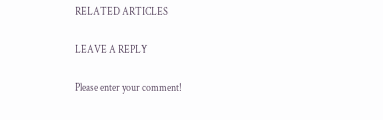RELATED ARTICLES

LEAVE A REPLY

Please enter your comment!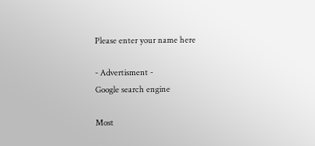Please enter your name here

- Advertisment -
Google search engine

Most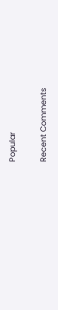Popular

Recent Comments